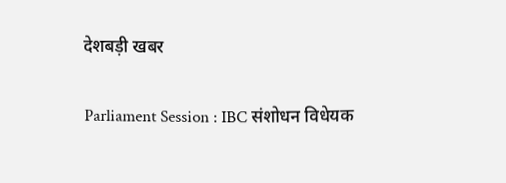देशबड़ी खबर

Parliament Session : IBC संशोधन विधेयक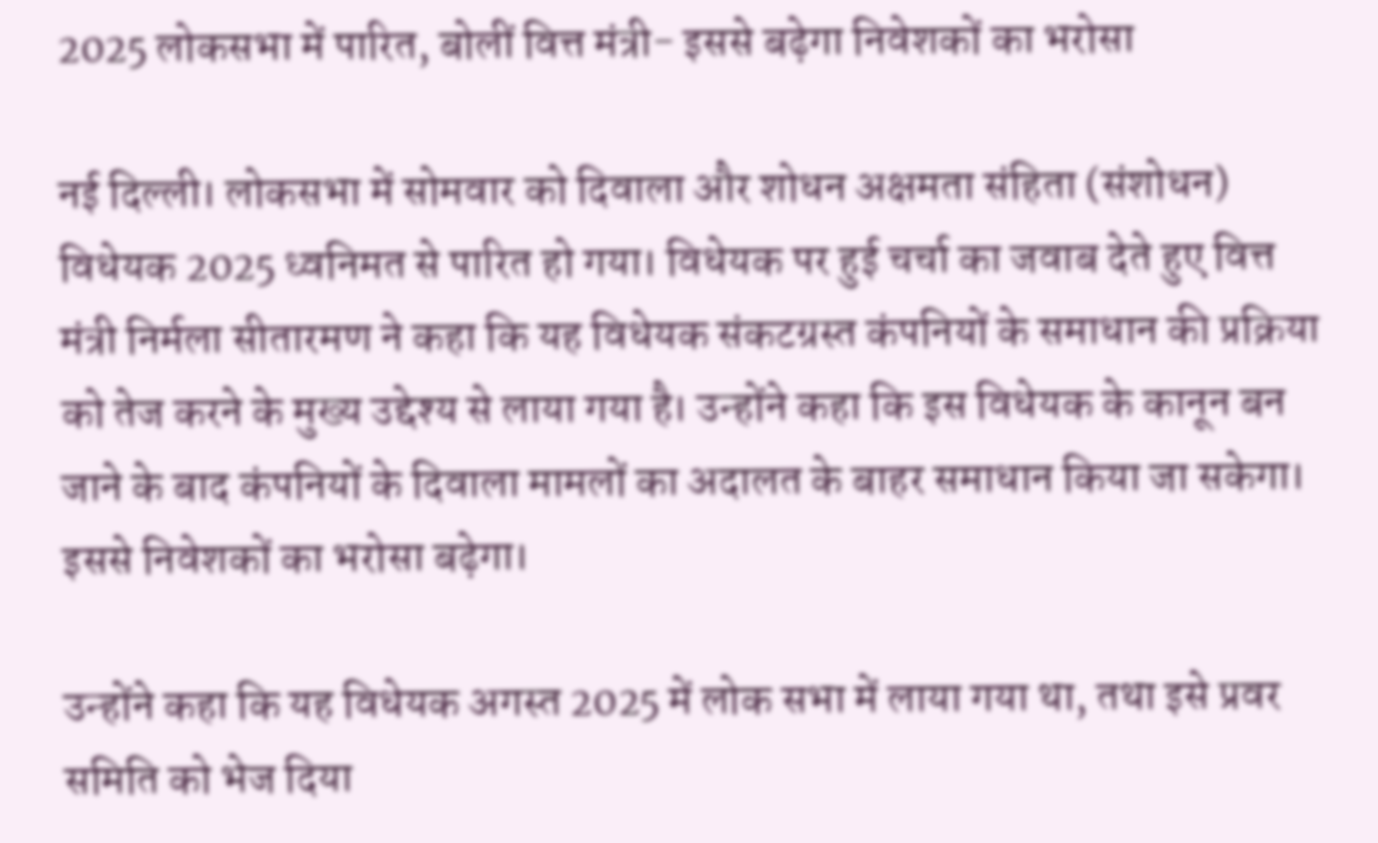2025 लोकसभा में पारित, बोलीं वित्त मंत्री- इससे बढ़ेगा निवेशकों का भरोसा

नई दिल्ली। लोकसभा में सोमवार को दिवाला और शोधन अक्षमता संहिता (संशोधन) विधेयक 2025 ध्वनिमत से पारित हो गया। विधेयक पर हुई चर्चा का जवाब देते हुए वित्त मंत्री निर्मला सीतारमण ने कहा कि यह विधेयक संकटग्रस्त कंपनियों के समाधान की प्रक्रिया को तेज करने के मुख्य उद्देश्य से लाया गया है। उन्होंने कहा कि इस विधेयक के कानून बन जाने के बाद कंपनियों के दिवाला मामलों का अदालत के बाहर समाधान किया जा सकेगा। इससे निवेशकों का भरोसा बढ़ेगा।

उन्होंने कहा कि यह विधेयक अगस्त 2025 में लोक सभा में लाया गया था, तथा इसे प्रवर समिति को भेज दिया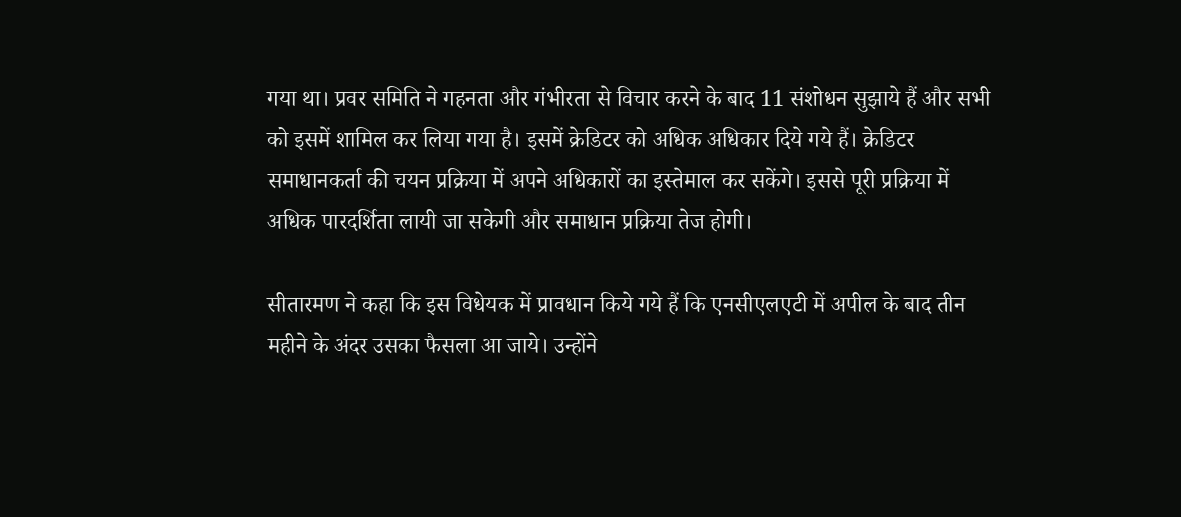गया था। प्रवर समिति ने गहनता और गंभीरता से विचार करने के बाद 11 संशोधन सुझाये हैं और सभी को इसमें शामिल कर लिया गया है। इसमें क्रेडिटर को अधिक अधिकार दिये गये हैं। क्रेडिटर समाधानकर्ता की चयन प्रक्रिया में अपने अधिकारों का इस्तेमाल कर सकेंगे। इससे पूरी प्रक्रिया में अधिक पारदर्शिता लायी जा सकेगी और समाधान प्रक्रिया तेज होगी।

सीतारमण ने कहा कि इस विधेयक में प्रावधान किये गये हैं कि एनसीएलएटी में अपील के बाद तीन महीने के अंदर उसका फैसला आ जाये। उन्होंने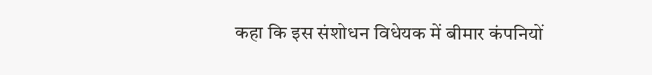कहा कि इस संशोधन विधेयक में बीमार कंपनियों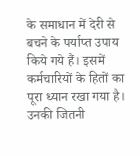के समाधान में देरी से बचने के पर्याप्त उपाय किये गये हैं। इसमें कर्मचारियों के हितों का पूरा ध्यान रखा गया है। उनकी जितनी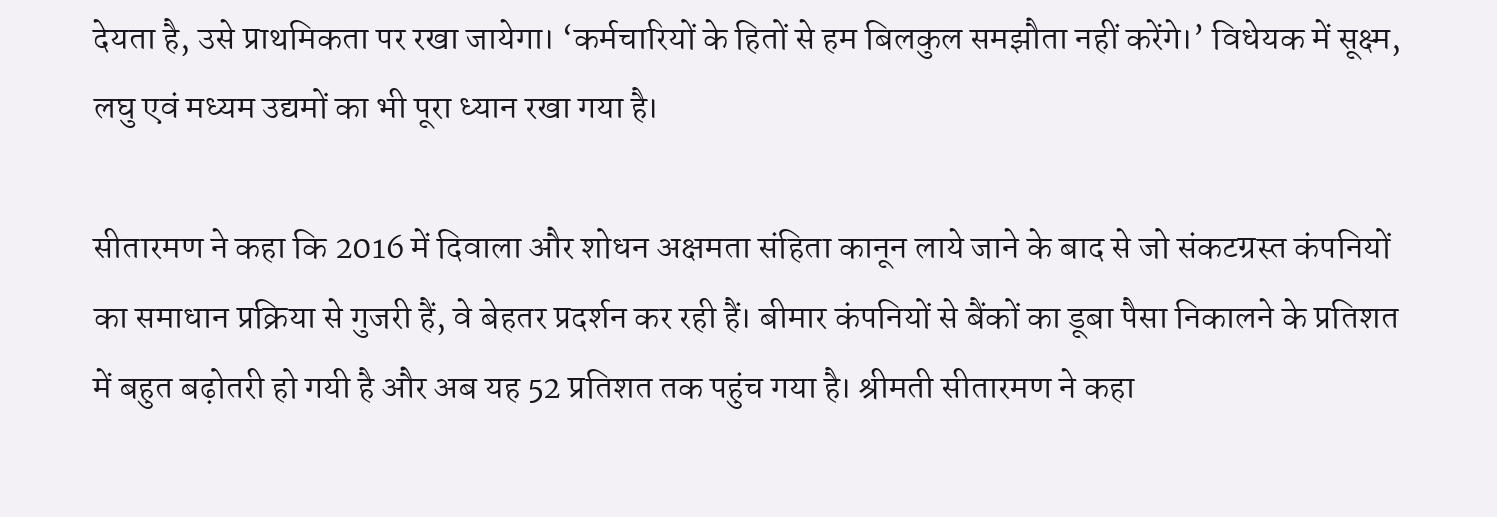देयता है, उसे प्राथमिकता पर रखा जायेगा। ‘कर्मचारियों के हितों से हम बिलकुल समझौता नहीं करेंगे।’ विधेयक में सूक्ष्म, लघु एवं मध्यम उद्यमों का भी पूरा ध्यान रखा गया है।

सीतारमण ने कहा कि 2016 में दिवाला और शोधन अक्षमता संहिता कानून लाये जाने के बाद से जो संकटग्रस्त कंपनियों का समाधान प्रक्रिया से गुजरी हैं, वे बेहतर प्रदर्शन कर रही हैं। बीमार कंपनियों से बैंकों का डूबा पैसा निकालने के प्रतिशत में बहुत बढ़ोतरी हो गयी है और अब यह 52 प्रतिशत तक पहुंच गया है। श्रीमती सीतारमण ने कहा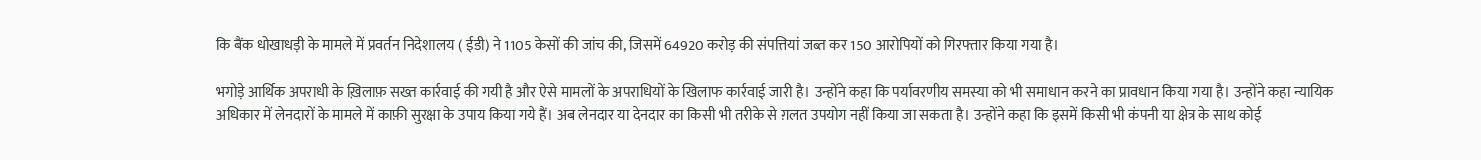कि बैंक धोखाधड़ी के मामले में प्रवर्तन निदेशालय ( ईडी) ने 1105 केसों की जांच की, जिसमें 64920 करोड़ की संपत्तियां जब्त कर 150 आरोपियों को गिरफ्तार किया गया है।

भगोड़े आर्थिक अपराधी के ख़िलाफ़ सख्त कार्रवाई की गयी है और ऐसे मामलों के अपराधियों के खिलाफ कार्रवाई जारी है। उन्होंने कहा कि पर्यावरणीय समस्या को भी समाधान करने का प्रावधान किया गया है। उन्होंने कहा न्यायिक अधिकार में लेनदारों के मामले में काफ़ी सुरक्षा के उपाय किया गये हैं। अब लेनदार या देनदार का किसी भी तरीके से ग़लत उपयोग नहीं किया जा सकता है। उन्होंने कहा कि इसमें किसी भी कंपनी या क्षेत्र के साथ कोई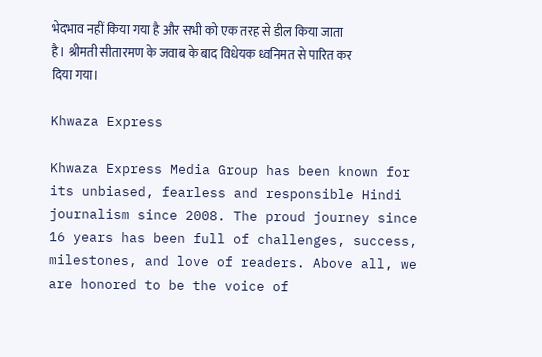भेदभाव नहीं किया गया है और सभी को एक तरह से डील किया जाता है। श्रीमती सीतारमण के जवाब के बाद विधेयक ध्वनिमत से पारित कर दिया गया।

Khwaza Express

Khwaza Express Media Group has been known for its unbiased, fearless and responsible Hindi journalism since 2008. The proud journey since 16 years has been full of challenges, success, milestones, and love of readers. Above all, we are honored to be the voice of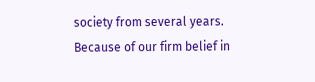society from several years. Because of our firm belief in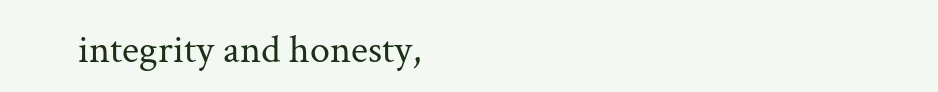integrity and honesty,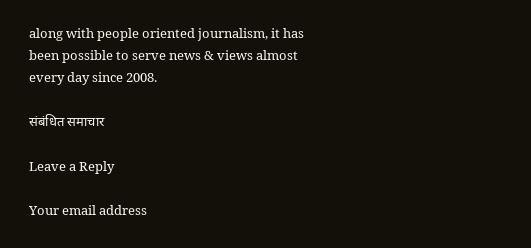along with people oriented journalism, it has been possible to serve news & views almost every day since 2008.

संबंधित समाचार

Leave a Reply

Your email address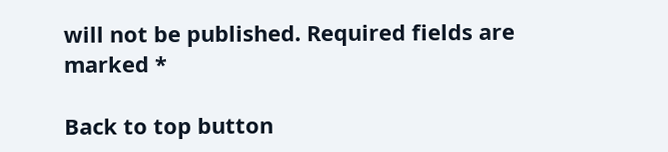will not be published. Required fields are marked *

Back to top button